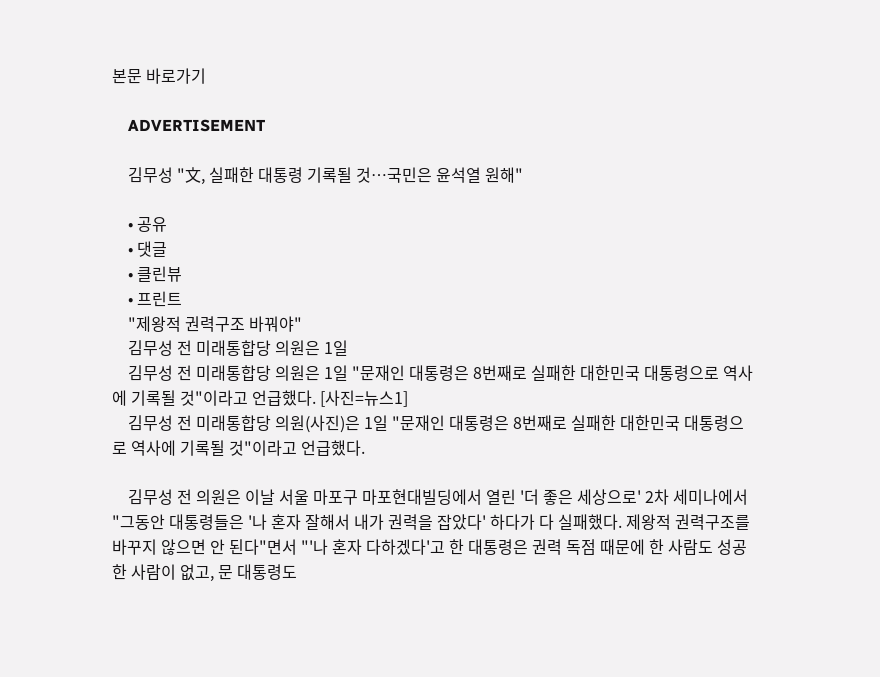본문 바로가기

    ADVERTISEMENT

    김무성 "文, 실패한 대통령 기록될 것…국민은 윤석열 원해"

    • 공유
    • 댓글
    • 클린뷰
    • 프린트
    "제왕적 권력구조 바꿔야"
    김무성 전 미래통합당 의원은 1일
    김무성 전 미래통합당 의원은 1일 "문재인 대통령은 8번째로 실패한 대한민국 대통령으로 역사에 기록될 것"이라고 언급했다. [사진=뉴스1]
    김무성 전 미래통합당 의원(사진)은 1일 "문재인 대통령은 8번째로 실패한 대한민국 대통령으로 역사에 기록될 것"이라고 언급했다.

    김무성 전 의원은 이날 서울 마포구 마포현대빌딩에서 열린 '더 좋은 세상으로' 2차 세미나에서 "그동안 대통령들은 '나 혼자 잘해서 내가 권력을 잡았다' 하다가 다 실패했다. 제왕적 권력구조를 바꾸지 않으면 안 된다"면서 "'나 혼자 다하겠다'고 한 대통령은 권력 독점 때문에 한 사람도 성공한 사람이 없고, 문 대통령도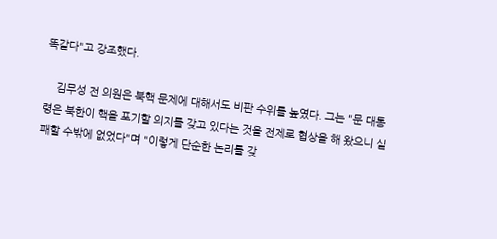똑같다"고 강조했다.

    김무성 전 의원은 북핵 문제에 대해서도 비판 수위를 높였다. 그는 "문 대통령은 북한이 핵을 포기할 의지를 갖고 있다는 것을 전제로 협상을 해 왔으니 실패할 수밖에 없었다"며 "이렇게 단순한 논리를 갖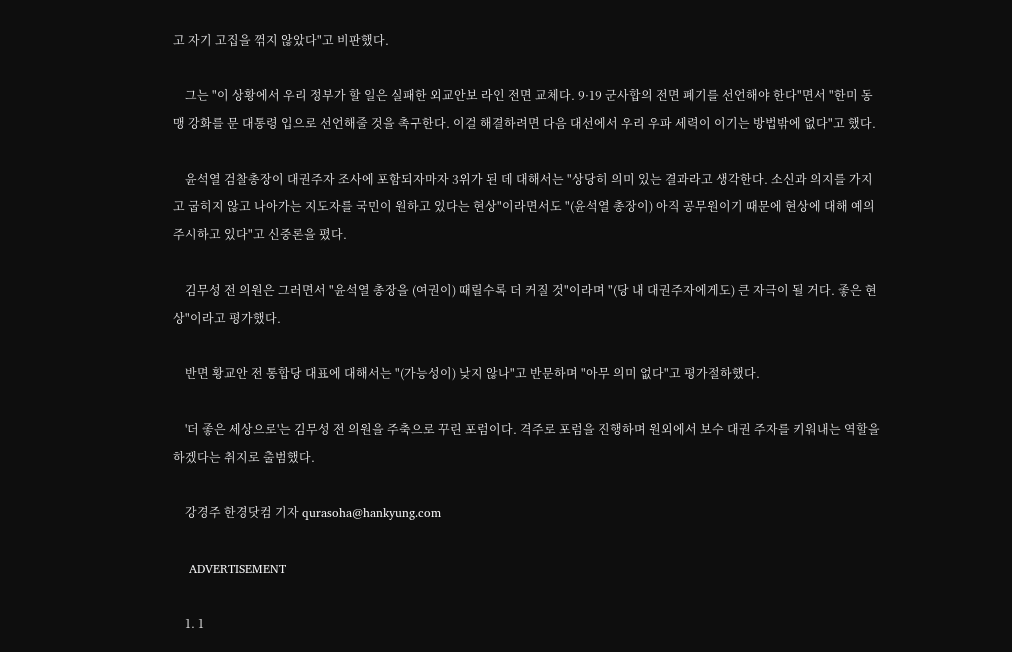고 자기 고집을 꺾지 않았다"고 비판했다.

    그는 "이 상황에서 우리 정부가 할 일은 실패한 외교안보 라인 전면 교체다. 9·19 군사합의 전면 폐기를 선언해야 한다"면서 "한미 동맹 강화를 문 대통령 입으로 선언해줄 것을 촉구한다. 이걸 해결하려면 다음 대선에서 우리 우파 세력이 이기는 방법밖에 없다"고 했다.

    윤석열 검찰총장이 대권주자 조사에 포함되자마자 3위가 된 데 대해서는 "상당히 의미 있는 결과라고 생각한다. 소신과 의지를 가지고 굽히지 않고 나아가는 지도자를 국민이 원하고 있다는 현상"이라면서도 "(윤석열 총장이) 아직 공무원이기 때문에 현상에 대해 예의주시하고 있다"고 신중론을 폈다.

    김무성 전 의원은 그러면서 "윤석열 총장을 (여권이) 때릴수록 더 커질 것"이라며 "(당 내 대권주자에게도) 큰 자극이 될 거다. 좋은 현상"이라고 평가했다.

    반면 황교안 전 통합당 대표에 대해서는 "(가능성이) 낮지 않나"고 반문하며 "아무 의미 없다"고 평가절하했다.

    '더 좋은 세상으로'는 김무성 전 의원을 주축으로 꾸린 포럼이다. 격주로 포럼을 진행하며 원외에서 보수 대권 주자를 키워내는 역할을 하겠다는 취지로 출범했다.

    강경주 한경닷컴 기자 qurasoha@hankyung.com

    ADVERTISEMENT

    1. 1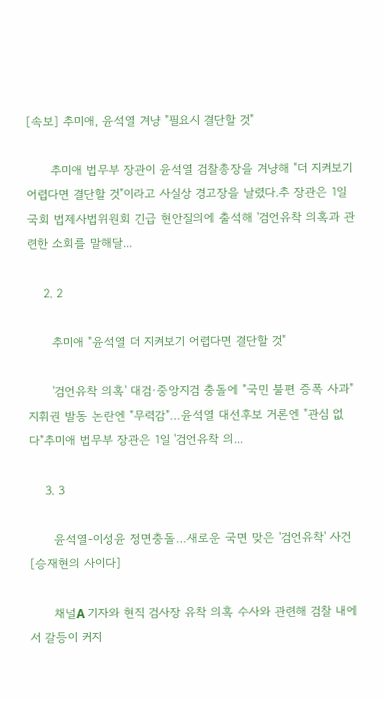[속보] 추미애, 윤석열 겨냥 "필요시 결단할 것"

      추미애 법무부 장관이 윤석열 검찰총장을 겨냥해 "더 지켜보기 어렵다면 결단할 것"이라고 사실상 경고장을 날렸다.추 장관은 1일 국회 법제사법위원회 긴급 현안질의에 출석해 '검언유착 의혹과 관련한 소회를 말해달...

    2. 2

      추미애 "윤석열 더 지켜보기 어렵다면 결단할 것"

      '검언유착 의혹' 대검·중앙지검 충돌에 "국민 불편 증폭 사과"지휘권 발동 논란엔 "무력감"…윤석열 대선후보 거론엔 "관심 없다"추미애 법무부 장관은 1일 '검언유착 의...

    3. 3

      윤석열-이성윤 정면충돌…새로운 국면 맞은 '검언유착' 사건 [승재현의 사이다]

      채널A 기자와 현직 검사장 유착 의혹 수사와 관련해 검찰 내에서 갈등이 커지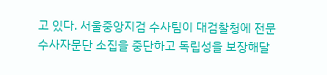고 있다. 서울중앙지검 수사팀이 대검찰청에 전문수사자문단 소집을 중단하고 독립성을 보장해달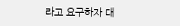라고 요구하자 대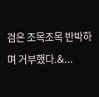검은 조목조목 반박하며 거부했다.&...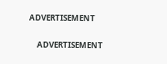ADVERTISEMENT

    ADVERTISEMENT